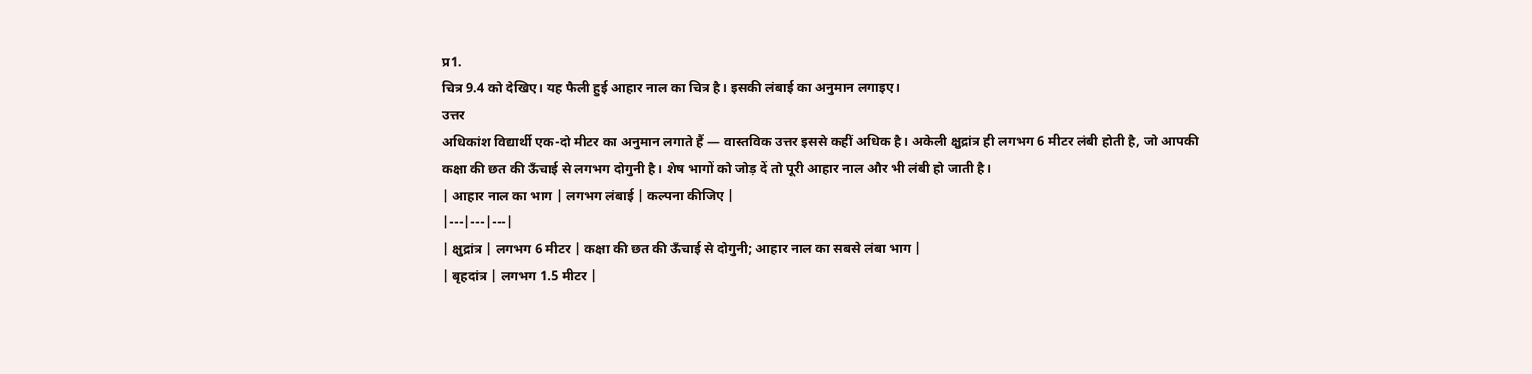प्र1.
चित्र 9.4 को देखिए। यह फैली हुई आहार नाल का चित्र है। इसकी लंबाई का अनुमान लगाइए।
उत्तर
अधिकांश विद्यार्थी एक-दो मीटर का अनुमान लगाते हैं — वास्तविक उत्तर इससे कहीं अधिक है। अकेली क्षुद्रांत्र ही लगभग 6 मीटर लंबी होती है, जो आपकी कक्षा की छत की ऊँचाई से लगभग दोगुनी है। शेष भागों को जोड़ दें तो पूरी आहार नाल और भी लंबी हो जाती है।
| आहार नाल का भाग | लगभग लंबाई | कल्पना कीजिए |
|---|---|---|
| क्षुद्रांत्र | लगभग 6 मीटर | कक्षा की छत की ऊँचाई से दोगुनी; आहार नाल का सबसे लंबा भाग |
| बृहदांत्र | लगभग 1.5 मीटर |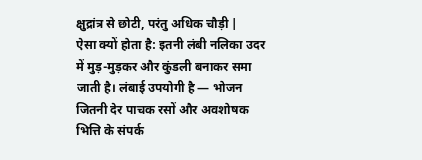क्षुद्रांत्र से छोटी, परंतु अधिक चौड़ी |
ऐसा क्यों होता है: इतनी लंबी नलिका उदर में मुड़-मुड़कर और कुंडली बनाकर समा जाती है। लंबाई उपयोगी है — भोजन जितनी देर पाचक रसों और अवशोषक भित्ति के संपर्क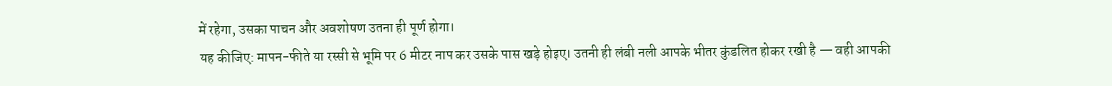में रहेगा, उसका पाचन और अवशोषण उतना ही पूर्ण होगा।
यह कीजिए: मापन-फीते या रस्सी से भूमि पर 6 मीटर नाप कर उसके पास खड़े होइए। उतनी ही लंबी नली आपके भीतर कुंडलित होकर रखी है — वही आपकी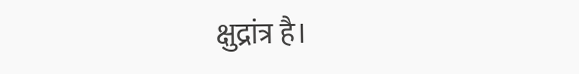क्षुद्रांत्र है।